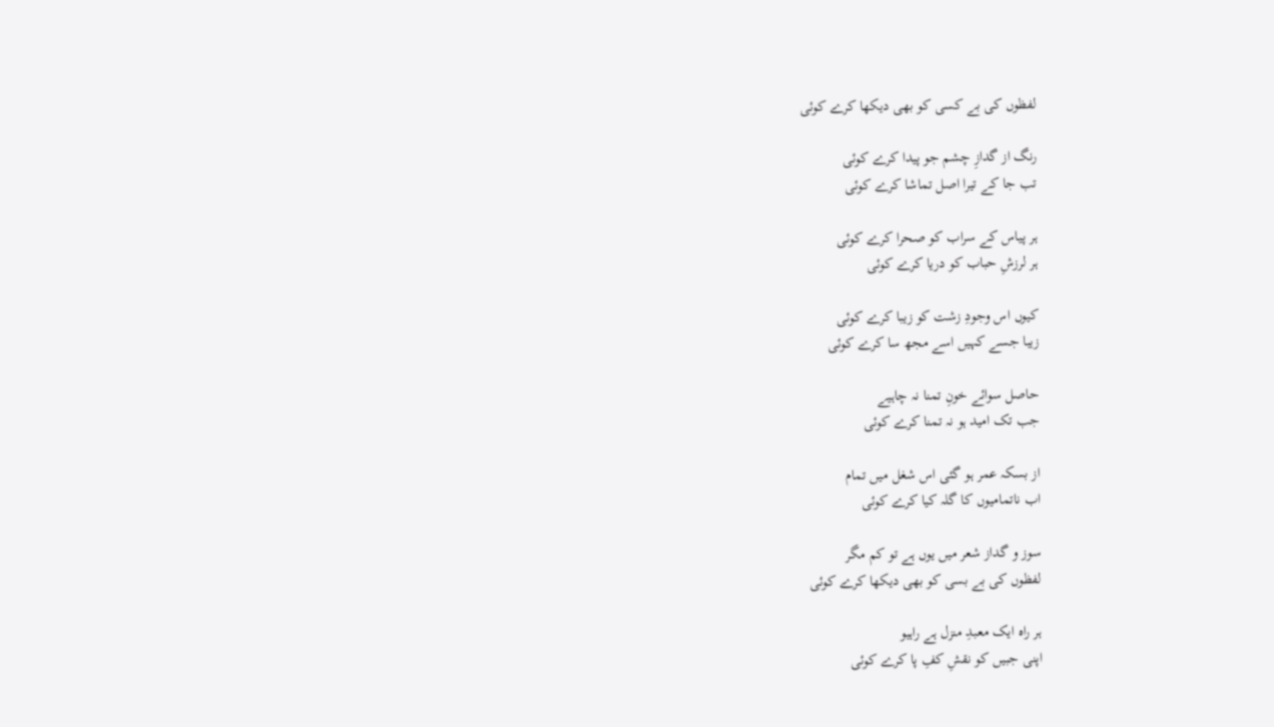لفظوں کی بے کسی کو بھی دیکھا کرے کوئی

رنگ از گدازِ چشم جو پیدا کرے کوئی
تب جا کے تیرا اصل تماشا کرے کوئی

ہر پیاس کے سراب کو صحرا کرے کوئی
ہر لرزشِ حباب کو دریا کرے کوئی

کیوں اس وجودِ زشت کو زیبا کرے کوئی
زیبا جسے کہیں اسے مجھ سا کرے کوئی

حاصل سوائے خونِ تمنا نہ چاہیے
جب تک امید ہو نہ تمنا کرے کوئی

از بسکہ عمر ہو گئی اس شغل میں تمام
اب ناتمامیوں کا گلہ کیا کرے کوئی

سوز و گداز شعر میں یوں ہے تو کم مگر
لفظوں کی بے بسی کو بھی دیکھا کرے کوئی

ہر راہ ایک معبدِ منزل ہے راہیو
اپنی جبیں کو نقشِ کفِ پا کرے کوئی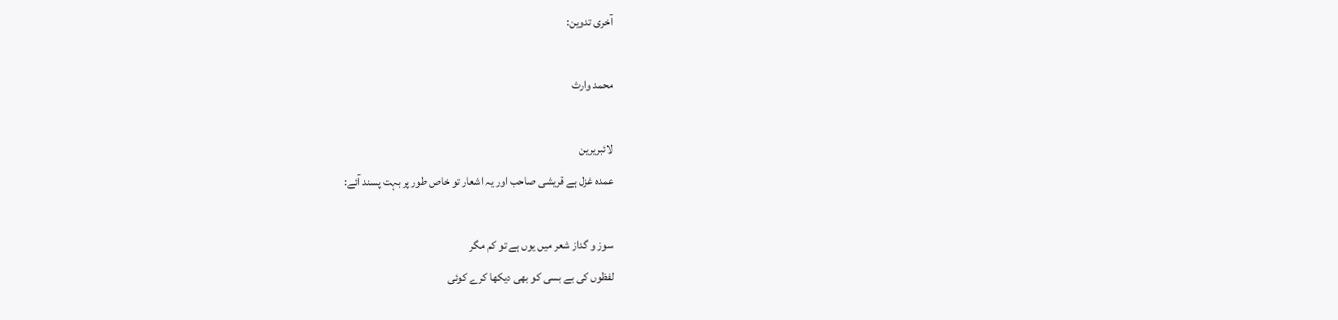آخری تدوین:

محمد وارث

لائبریرین
عمدہ غزل ہے قریشی صاحب اور یہ اشعار تو خاص طور پر بہت پسند آئے:

سوز و گداز شعر میں یوں ہے تو کم مگر
لفظوں کی بے بسی کو بھی دیکھا کرے کوئی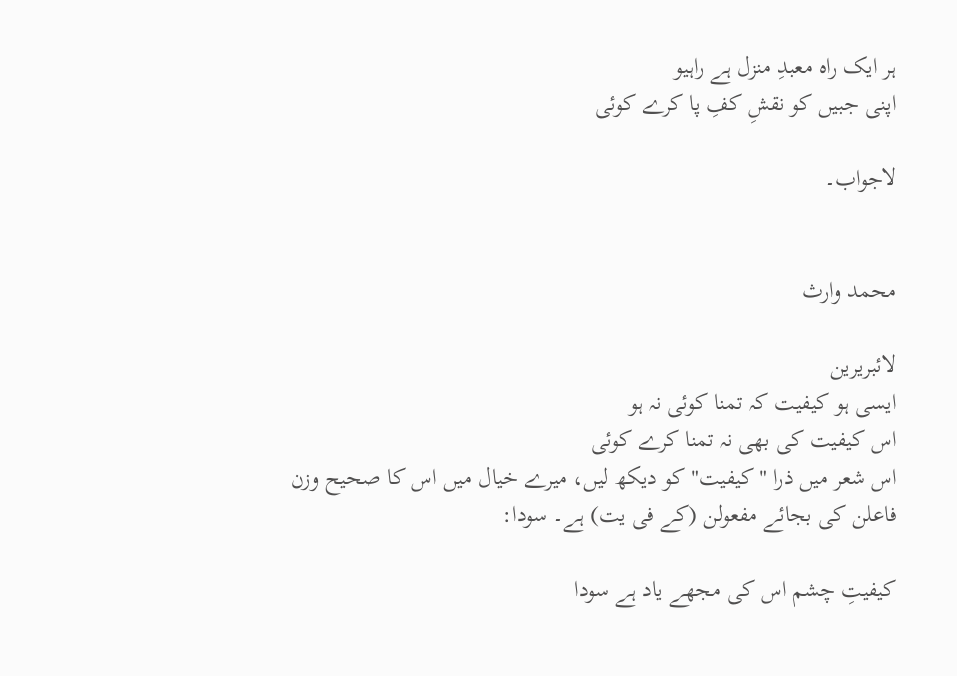ہر ایک راہ معبدِ منزل ہے راہیو
اپنی جبیں کو نقشِ کفِ پا کرے کوئی

لاجواب۔


محمد وارث

لائبریرین
ایسی ہو کیفیت کہ تمنا کوئی نہ ہو
اس کیفیت کی بھی نہ تمنا کرے کوئی
اس شعر میں ذرا "کیفیت" کو دیکھ لیں، میرے خیال میں اس کا صحیح وزن فاعلن کی بجائے مفعولن (کے فی یت) ہے۔ سودا:

کیفیتِ چشم اس کی مجھے یاد ہے سودا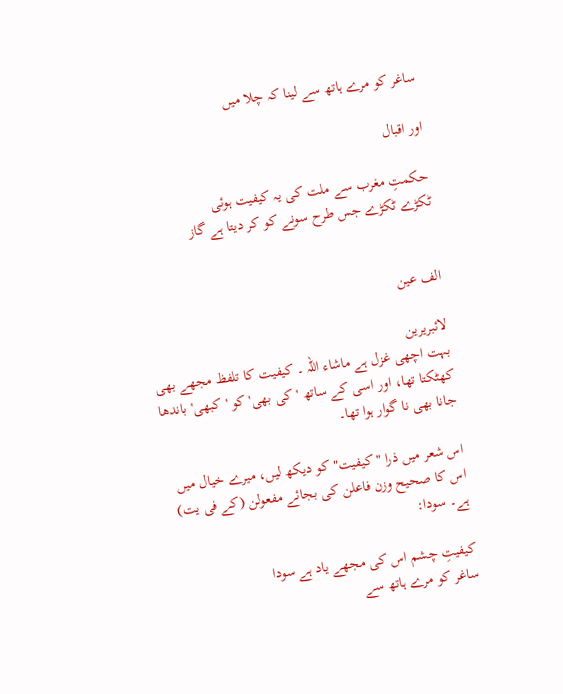ساغر کو مرے ہاتھ سے لینا کہ چلا میں

اور اقبال

حکمتِ مغرب سے ملت کی یہ کیفیت ہوئی
ٹکڑے ٹکڑے جس طرح سونے کو کر دیتا ہے گاز


الف عین

لائبریرین
بہت اچھی غزل ہے ماشاء اللہ ۔ کیفیت کا تلفظ مجھے بھی کھٹکتا تھا، اور اسی کے ساتھ 'کی بھی' کو 'کبھی' باندھا جانا بھی نا گوار ہوا تھا۔

اس شعر میں ذرا "کیفیت" کو دیکھ لیں، میرے خیال میں اس کا صحیح وزن فاعلن کی بجائے مفعولن (کے فی یت) ہے۔ سودا:

کیفیتِ چشم اس کی مجھے یاد ہے سودا
ساغر کو مرے ہاتھ سے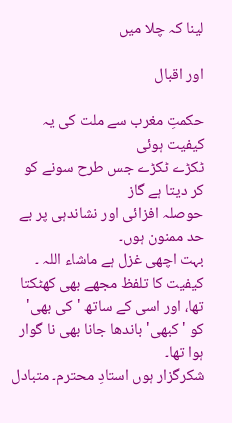لینا کہ چلا میں

اور اقبال

حکمتِ مغرب سے ملت کی یہ کیفیت ہوئی
ٹکڑے ٹکڑے جس طرح سونے کو کر دیتا ہے گاز
حوصلہ افزائی اور نشاندہی پر بے حد ممنون ہوں۔
بہت اچھی غزل ہے ماشاء اللہ ۔ کیفیت کا تلفظ مجھے بھی کھٹکتا تھا، اور اسی کے ساتھ 'کی بھی' کو 'کبھی' باندھا جانا بھی نا گوار ہوا تھا۔
شکرگزار ہوں استادِ محترم۔ متبادل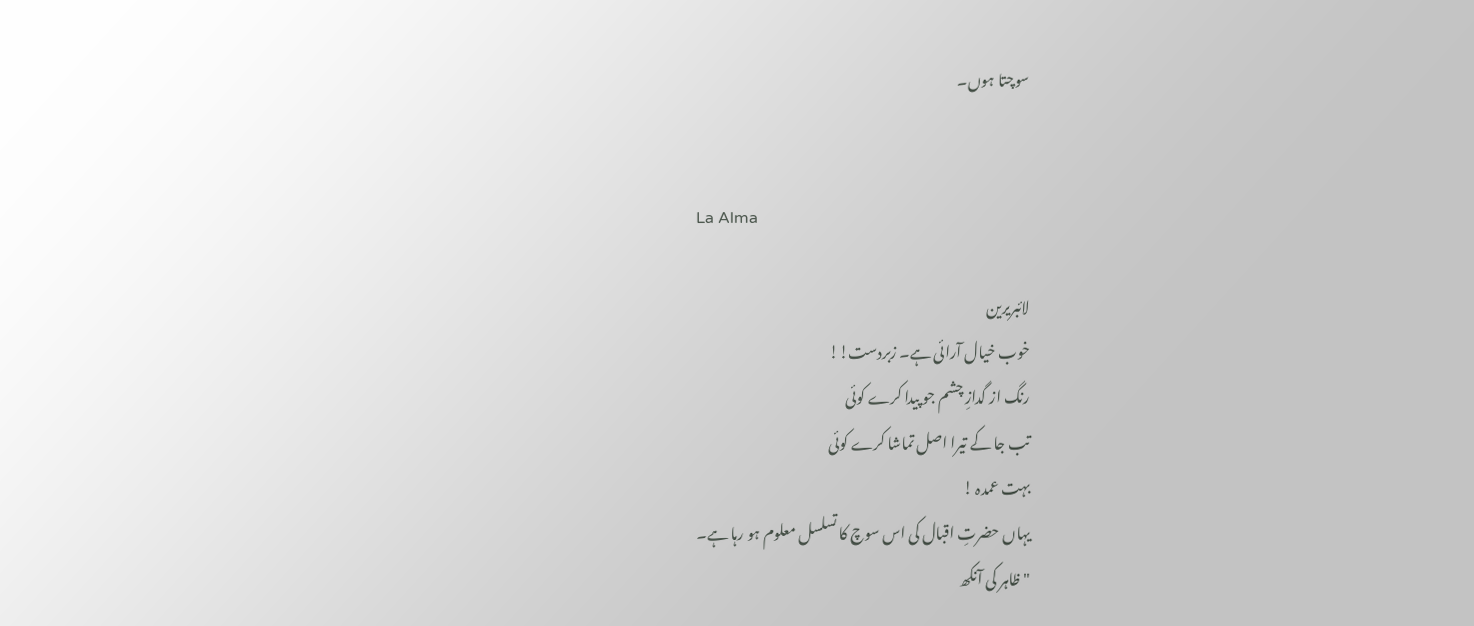سوچتا ہوں۔


La Alma

لائبریرین
خوب خیال آرائی ہے۔ زبردست!!
رنگ از گدازِ چشم جو پیدا کرے کوئی
تب جا کے تیرا اصل تماشا کرے کوئی
بہت عمدہ !
یہاں حضرتِ اقبال کی اس سوچ کا تسلسل معلوم ہو رہا ہے۔
"ظاہر کی آنکھ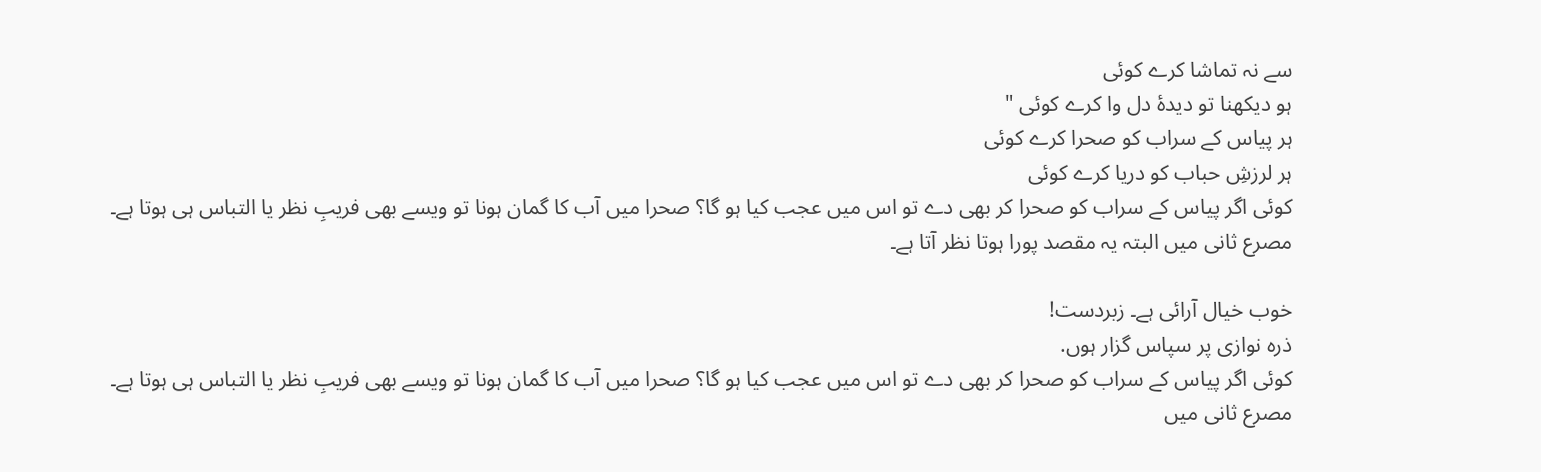سے نہ تماشا کرے کوئی
ہو دیکھنا تو دیدۂ دل وا کرے کوئی "
ہر پیاس کے سراب کو صحرا کرے کوئی
ہر لرزشِ حباب کو دریا کرے کوئی
کوئی اگر پیاس کے سراب کو صحرا کر بھی دے تو اس میں عجب کیا ہو گا؟ صحرا میں آب کا گمان ہونا تو ویسے بھی فریبِ نظر یا التباس ہی ہوتا ہے۔
مصرع ثانی میں البتہ یہ مقصد پورا ہوتا نظر آتا ہے۔

خوب خیال آرائی ہے۔ زبردست!
ذرہ نوازی پر سپاس گزار ہوں.
کوئی اگر پیاس کے سراب کو صحرا کر بھی دے تو اس میں عجب کیا ہو گا؟ صحرا میں آب کا گمان ہونا تو ویسے بھی فریبِ نظر یا التباس ہی ہوتا ہے۔
مصرع ثانی میں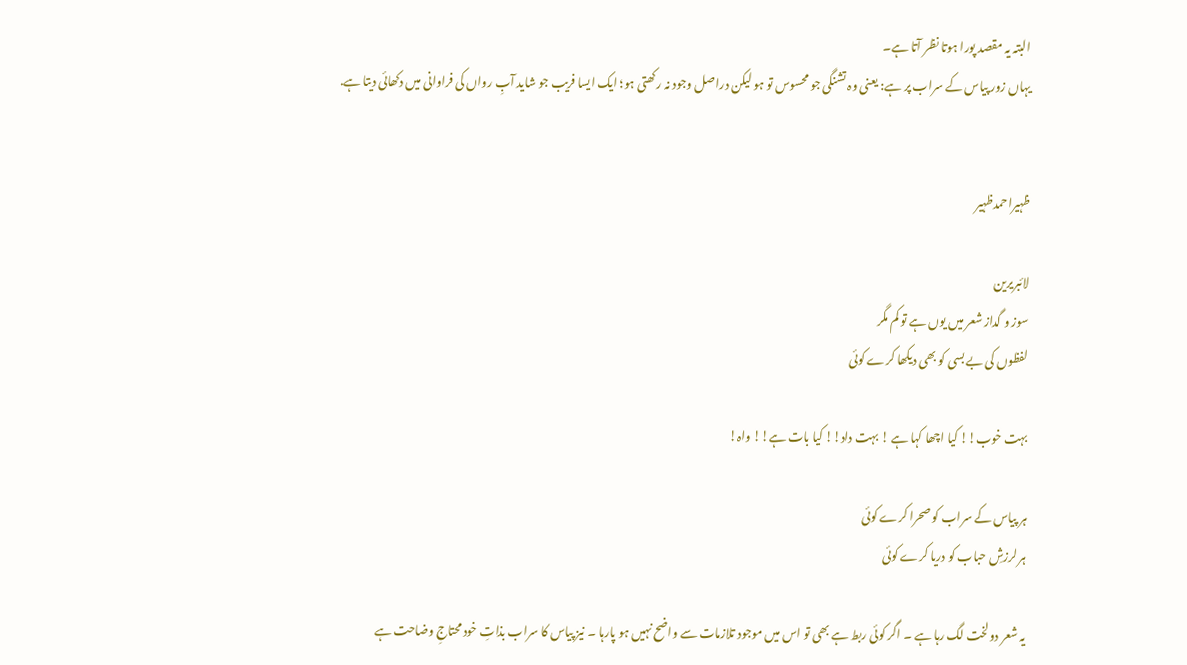البتہ یہ مقصد پورا ہوتا نظر آتا ہے۔
یہاں زور پیاس کے سراب پر ہے: یعنی وہ تشنگی جو محسوس تو ہو لیکن دراصل وجود نہ رکھتی ہو؛ ایک ایسا فریب جو شاید آبِ رواں کی فراوانی میں دکھائی دیتا ہے.


ظہیراحمدظہیر

لائبریرین
سوز و گداز شعر میں یوں ہے تو کم مگر
لفظوں کی بے بسی کو بھی دیکھا کرے کوئی

بہت خوب!! کیا اچھا کہا ہے ! بہت داد!! کیا بات ہے!! واہ!

ہر پیاس کے سراب کو صحرا کرے کوئی
ہر لرزشِ حباب کو دریا کرے کوئی

یہ شعر دولخت لگ رہا ہے ۔ اگر کوئی ربط ہے بھی تو اس میں موجود تلازمات سے واضح نہیں ہو پارہا ۔ نیز پیاس کا سراب بذاتِ خود محتاجِ وضاحت ہے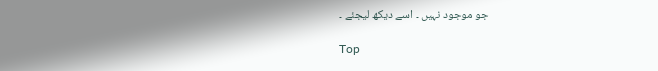جو موجود نہیں ۔ اسے دیکھ لیجئے ۔

Top